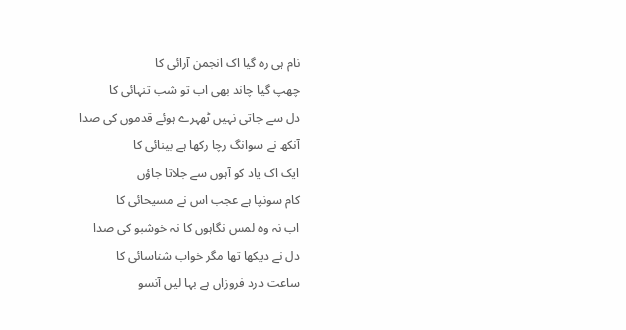نام ہی رہ گیا اک انجمن آرائی کا
چھپ گیا چاند بھی اب تو شب تنہائی کا
دل سے جاتی نہیں ٹھہرے ہوئے قدموں کی صدا
آنکھ نے سوانگ رچا رکھا ہے بینائی کا
ایک اک یاد کو آہوں سے جلاتا جاؤں
کام سونپا ہے عجب اس نے مسیحائی کا
اب نہ وہ لمس نگاہوں کا نہ خوشبو کی صدا
دل نے دیکھا تھا مگر خواب شناسائی کا
ساعت درد فروزاں ہے بہا لیں آنسو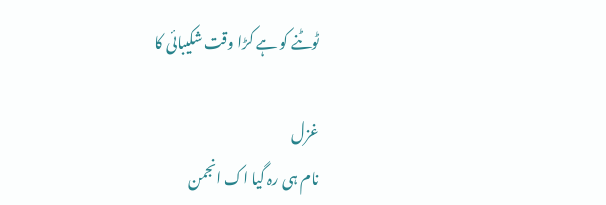ٹوٹنے کو ہے کڑا وقت شکیبائی کا

غزل
نام ہی رہ گیا اک انجمن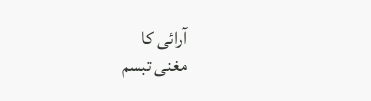آرائی کا
مغنی تبسم